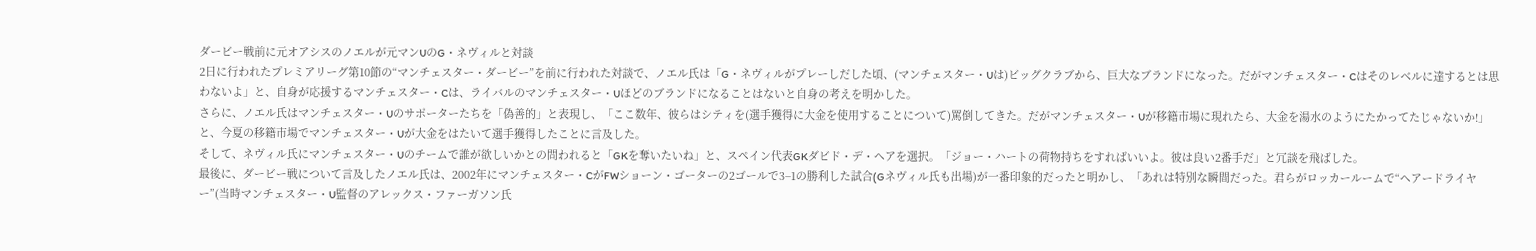ダービー戦前に元オアシスのノエルが元マンUのG・ネヴィルと対談
2日に行われたプレミアリーグ第10節の“マンチェスター・ダービー”を前に行われた対談で、ノエル氏は「G・ネヴィルがプレーしだした頃、(マンチェスター・Uは)ビッグクラブから、巨大なブランドになった。だがマンチェスター・Cはそのレベルに達するとは思わないよ」と、自身が応援するマンチェスター・Cは、ライバルのマンチェスター・Uほどのブランドになることはないと自身の考えを明かした。
さらに、ノエル氏はマンチェスター・Uのサポーターたちを「偽善的」と表現し、「ここ数年、彼らはシティを(選手獲得に大金を使用することについて)罵倒してきた。だがマンチェスター・Uが移籍市場に現れたら、大金を湯水のようにたかってたじゃないか!」と、今夏の移籍市場でマンチェスター・Uが大金をはたいて選手獲得したことに言及した。
そして、ネヴィル氏にマンチェスター・Uのチームで誰が欲しいかとの問われると「GKを奪いたいね」と、スペイン代表GKダビド・デ・ヘアを選択。「ジョー・ハートの荷物持ちをすればいいよ。彼は良い2番手だ」と冗談を飛ばした。
最後に、ダービー戦について言及したノエル氏は、2002年にマンチェスター・CがFWショーン・ゴーターの2ゴールで3−1の勝利した試合(Gネヴィル氏も出場)が一番印象的だったと明かし、「あれは特別な瞬間だった。君らがロッカールームで“ヘアードライヤー”(当時マンチェスター・U監督のアレックス・ファーガソン氏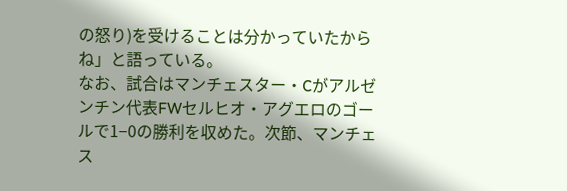の怒り)を受けることは分かっていたからね」と語っている。
なお、試合はマンチェスター・Cがアルゼンチン代表FWセルヒオ・アグエロのゴールで1−0の勝利を収めた。次節、マンチェス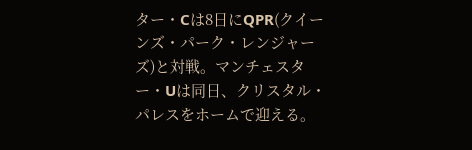ター・Cは8日にQPR(クイーンズ・パーク・レンジャーズ)と対戦。マンチェスター・Uは同日、クリスタル・パレスをホームで迎える。